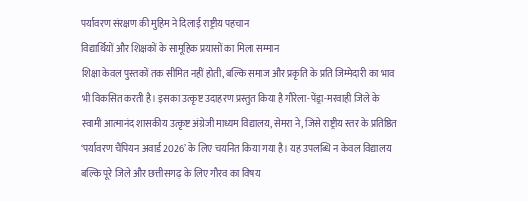पर्यावरण संरक्षण की मुहिम ने दिलाई राष्ट्रीय पहचान
विद्यार्थियों और शिक्षकों के सामूहिक प्रयासों का मिला सम्मान
शिक्षा केवल पुस्तकों तक सीमित नहीं होती, बल्कि समाज और प्रकृति के प्रति जिम्मेदारी का भाव भी विकसित करती है। इसका उत्कृष्ट उदाहरण प्रस्तुत किया है गौरेला-पेंड्रा-मरवाही जिले के स्वामी आत्मानंद शासकीय उत्कृष्ट अंग्रेजी माध्यम विद्यालय, सेमरा ने, जिसे राष्ट्रीय स्तर के प्रतिष्ठित ‘पर्यावरण चैंपियन अवार्ड 2026’ के लिए चयनित किया गया है। यह उपलब्धि न केवल विद्यालय बल्कि पूरे जिले और छत्तीसगढ़ के लिए गौरव का विषय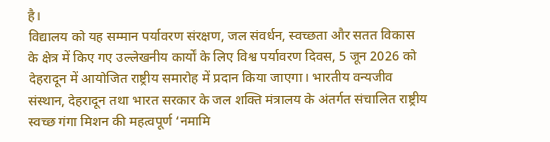है।
विद्यालय को यह सम्मान पर्यावरण संरक्षण, जल संवर्धन, स्वच्छता और सतत विकास के क्षेत्र में किए गए उल्लेखनीय कार्यों के लिए विश्व पर्यावरण दिवस, 5 जून 2026 को देहरादून में आयोजित राष्ट्रीय समारोह में प्रदान किया जाएगा। भारतीय वन्यजीव संस्थान, देहरादून तथा भारत सरकार के जल शक्ति मंत्रालय के अंतर्गत संचालित राष्ट्रीय स्वच्छ गंगा मिशन की महत्वपूर्ण ‘नमामि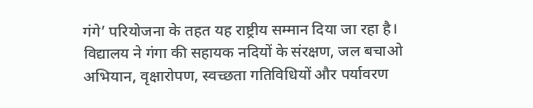गंगे’ परियोजना के तहत यह राष्ट्रीय सम्मान दिया जा रहा है। विद्यालय ने गंगा की सहायक नदियों के संरक्षण, जल बचाओ अभियान, वृक्षारोपण, स्वच्छता गतिविधियों और पर्यावरण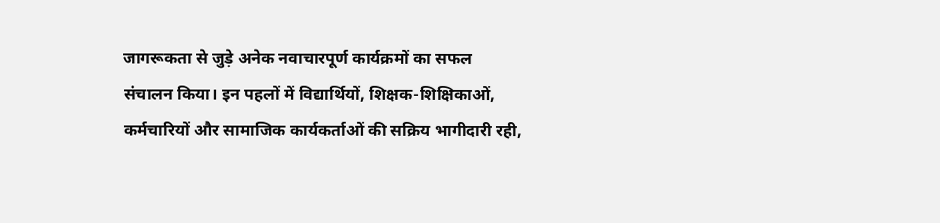जागरूकता से जुड़े अनेक नवाचारपूर्ण कार्यक्रमों का सफल संचालन किया। इन पहलों में विद्यार्थियों, शिक्षक-शिक्षिकाओं, कर्मचारियों और सामाजिक कार्यकर्ताओं की सक्रिय भागीदारी रही,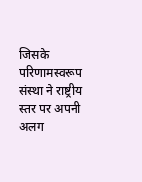जिसके परिणामस्वरूप संस्था ने राष्ट्रीय स्तर पर अपनी अलग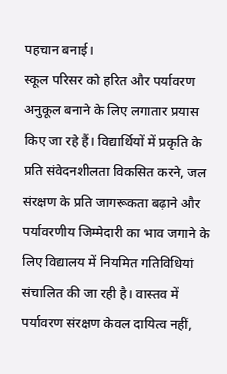पहचान बनाई।
स्कूल परिसर को हरित और पर्यावरण अनुकूल बनाने के लिए लगातार प्रयास किए जा रहे हैं। विद्यार्थियों में प्रकृति के प्रति संवेदनशीलता विकसित करने, जल संरक्षण के प्रति जागरूकता बढ़ाने और पर्यावरणीय जिम्मेदारी का भाव जगाने के लिए विद्यालय में नियमित गतिविधियां संचालित की जा रही है। वास्तव में पर्यावरण संरक्षण केवल दायित्व नहीं,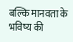बल्कि मानवता के भविष्य की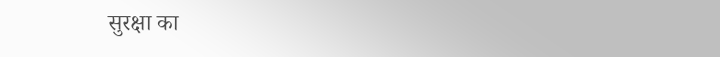सुरक्षा का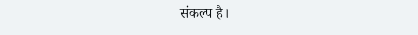संकल्प है।